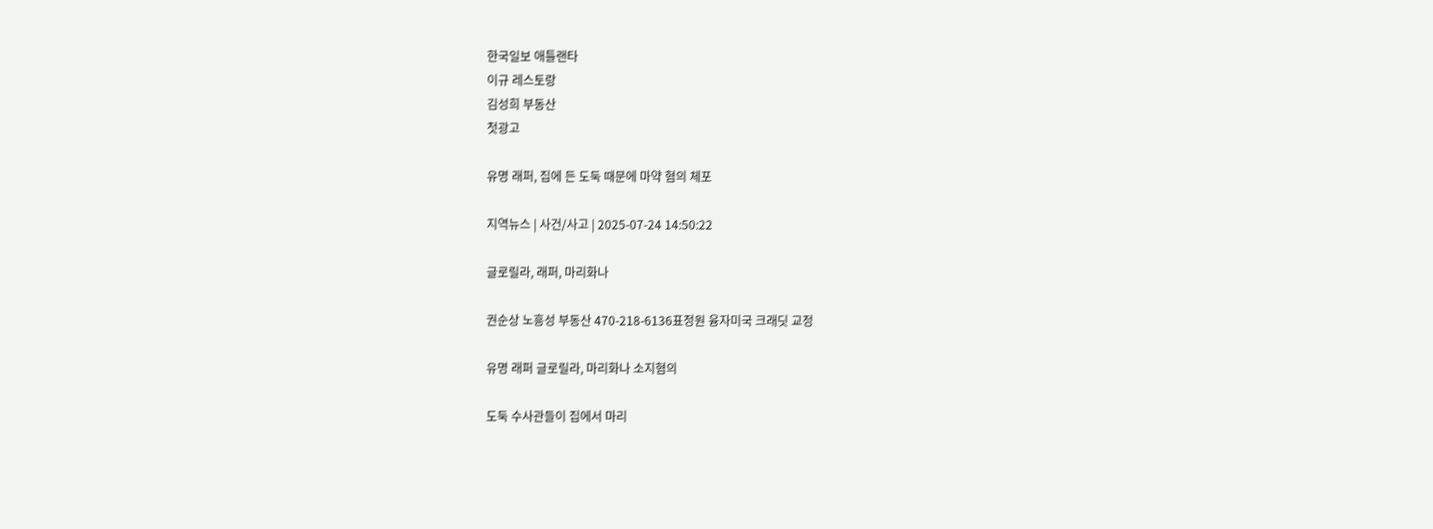한국일보 애틀랜타
이규 레스토랑
김성희 부동산
첫광고

유명 래퍼, 집에 든 도둑 때문에 마약 혐의 체포

지역뉴스 | 사건/사고 | 2025-07-24 14:50:22

글로릴라, 래퍼, 마리화나

권순상 노흥성 부동산 470-218-6136표정원 융자미국 크래딧 교정

유명 래퍼 글로릴라, 마리화나 소지혐의

도둑 수사관들이 집에서 마리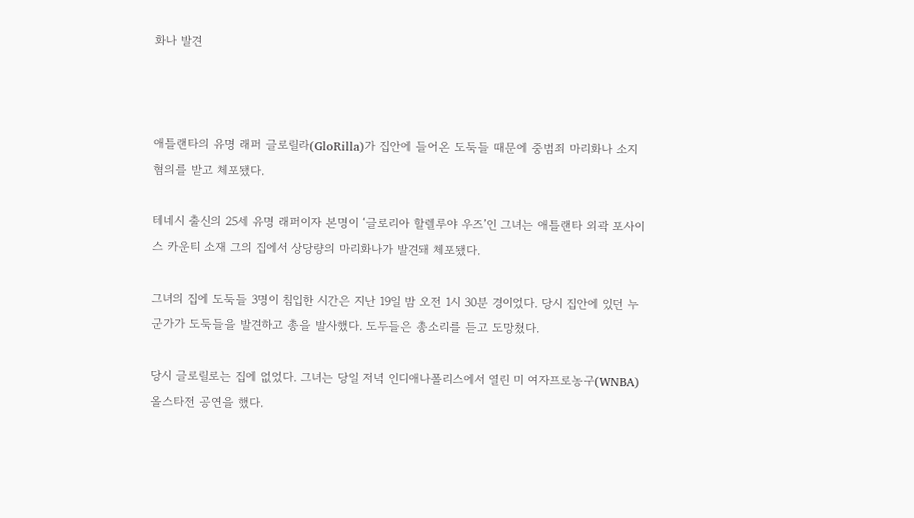화나 발견



애틀랜타의 유명 래퍼 글로릴라(GloRilla)가 집안에 들어온 도둑들 때문에 중범죄 마리화나 소지 혐의를 받고 체포됐다.

테네시 출신의 25세 유명 래퍼이자 본명이 ‘글로리아 할렐루야 우즈’인 그녀는 애틀랜타 외곽 포사이스 카운티 소재 그의 집에서 상당량의 마리화나가 발견돼 체포됐다.

그녀의 집에 도둑들 3명이 침입한 시간은 지난 19일 밤 오전 1시 30분 경이었다. 당시 집안에 있던 누군가가 도둑들을 발견하고 총을 발사했다. 도두들은 총소리를 듣고 도망쳤다.

당시 글로릴로는 집에 없었다. 그녀는 당일 저녁 인디애나폴리스에서 열린 미 여자프로농구(WNBA) 올스타전 공연을 했다.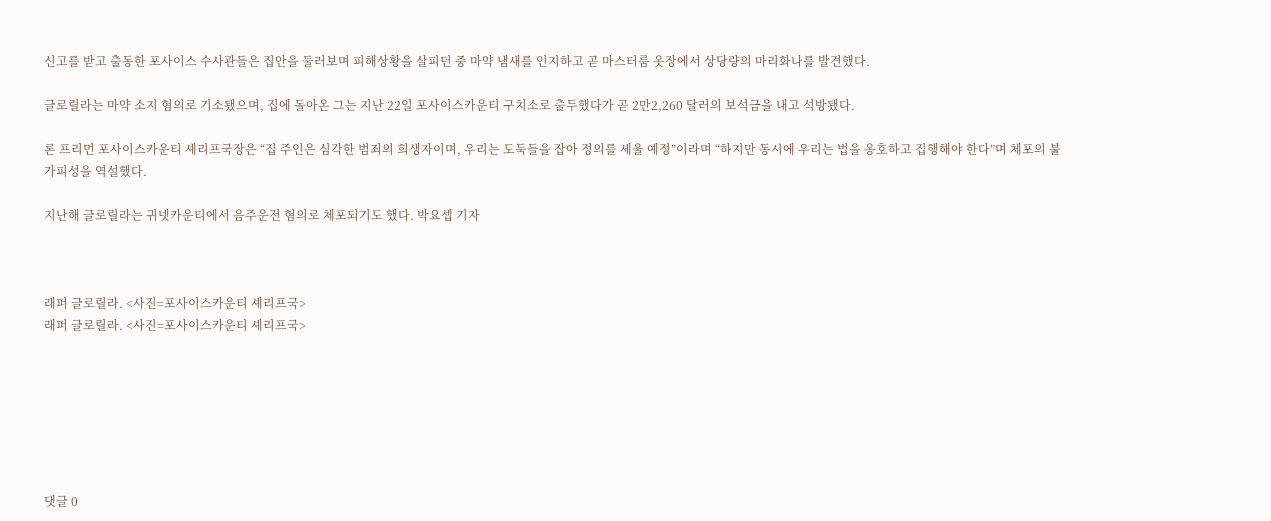신고를 받고 출동한 포사이스 수사관들은 집안을 둘러보며 피해상황을 살피던 중 마약 냄새를 인지하고 곧 마스터룸 옷장에서 상당량의 마리화나를 발견했다.

글로릴라는 마약 소지 혐의로 기소됐으며, 집에 돌아온 그는 지난 22일 포사이스카운티 구치소로 출두했다가 곧 2만2,260 달러의 보석금을 내고 석방됐다.

론 프리먼 포사이스카운티 셰리프국장은 “집 주인은 심각한 범죄의 희생자이며, 우리는 도둑들을 잡아 정의를 세울 예정”이라며 “하지만 동시에 우리는 법을 옹호하고 집행해야 한다”며 체포의 불가피성을 역설했다.

지난해 글로릴라는 귀넷카운티에서 음주운전 혐의로 체포되기도 했다. 박요셉 기자



래퍼 글로릴라. <사진=포사이스카운티 셰리프국>
래퍼 글로릴라. <사진=포사이스카운티 셰리프국>







댓글 0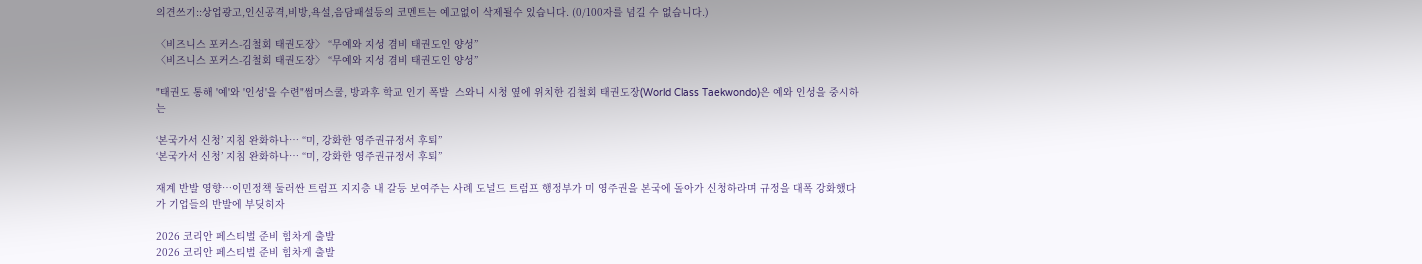의견쓰기::상업광고,인신공격,비방,욕설,음담패설등의 코멘트는 예고없이 삭제될수 있습니다. (0/100자를 넘길 수 없습니다.)

〈비즈니스 포커스-김철회 태권도장〉 “무예와 지성 겸비 태권도인 양성”
〈비즈니스 포커스-김철회 태권도장〉 “무예와 지성 겸비 태권도인 양성”

"태권도 통해 '예'와 '인성'을 수련"썸머스쿨, 방과후 학교 인기 폭발  스와니 시청 옆에 위치한 김철회 태권도장(World Class Taekwondo)은 예와 인성을 중시하는

‘본국가서 신청’ 지침 완화하나… “미, 강화한 영주권규정서 후퇴”
‘본국가서 신청’ 지침 완화하나… “미, 강화한 영주권규정서 후퇴”

재계 반발 영향…이민정책 둘러싼 트럼프 지지층 내 갈등 보여주는 사례 도널드 트럼프 행정부가 미 영주권을 본국에 돌아가 신청하라며 규정을 대폭 강화했다가 기업들의 반발에 부딪히자

2026 코리안 페스티벌 준비 힘차게 출발
2026 코리안 페스티벌 준비 힘차게 출발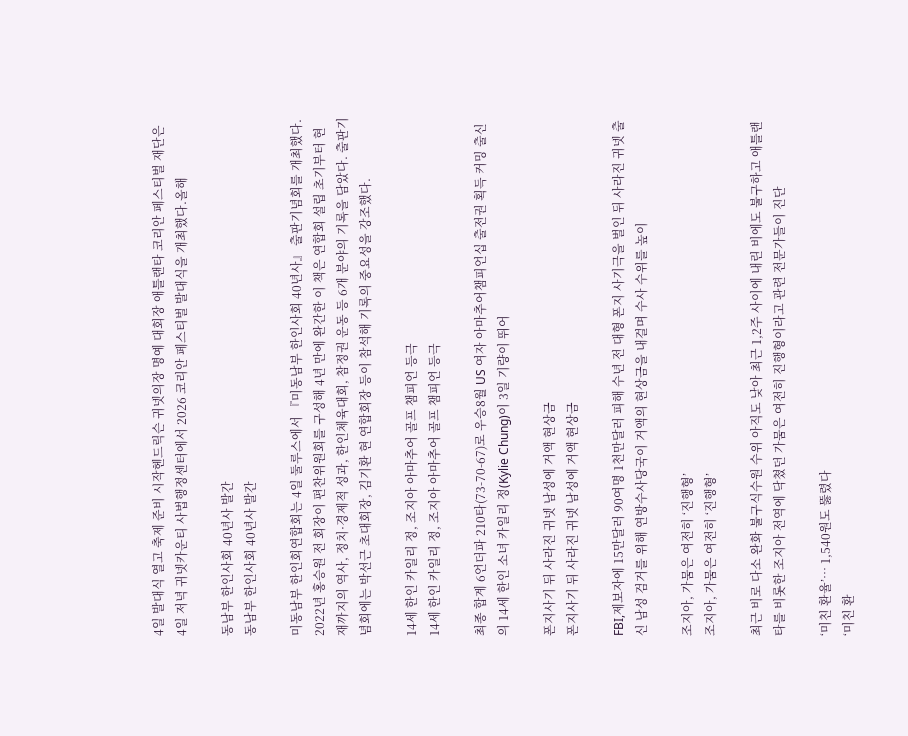4일 발대식 열고 축제 준비 시작헨드릭슨 귀넷의장 명예 대회장 애틀랜타 코리안 페스티벌 재단은 4일 저녁 귀넷카운티 사법행정센터에서 2026 코리안 페스티벌 발대식을 개최했다.올해

동남부 한인사회 40년사 발간
동남부 한인사회 40년사 발간

미동남부 한인회연합회는 4일 둘루스에서 『미동남부 한인사회 40년사』 출판기념회를 개최했다. 2022년 홍승원 전 회장이 편찬위원회를 구성해 4년 만에 완간한 이 책은 연합회 설립 초기부터 현재까지의 역사, 정치·경제적 성과, 한인체육대회, 참정권 운동 등 6개 분야의 기록을 담았다. 출판기념회에는 박선근 초대회장, 김기환 현 연합회장 등이 참석해 기록의 중요성을 강조했다.

14세 한인 카일리 정, 조지아 아마추어 골프 챔피언 등극
14세 한인 카일리 정, 조지아 아마추어 골프 챔피언 등극

최종 합계 6언더파 210타(73-70-67)로 우승8월 US 여자 아마추어챔피언십 출전권 획득 커밍 출신의 14세 한인 소녀 카일리 정(Kylie Chung)이 3일 기량이 뛰어

폰지사기 뒤 사라진 귀넷 남성에 거액 현상금
폰지사기 뒤 사라진 귀넷 남성에 거액 현상금

FBI,제보자에 15만달러 90여명 1천만달러 피해 수년 전 대형 폰지 사기극을 벌인 뒤 사라진 귀넷 출신 남성 검거를 위해 연방수사당국이 거액의 현상금을 내걸며 수사 수위를 높이

조지아, 가뭄은 여전히 ‘진행형’
조지아, 가뭄은 여전히 ‘진행형’

최근 비로 다소 완화 불구식수원 수위 아직도 낮아 최근 1,2주 사이에 내린 비에도 불구하고 애틀랜타를 비롯한 조지아 전역에 닥쳤던 가뭄은 여전히 진행형이라고 관련 전문가들이 진단

‘미친 환율’… 1,540원도 뚫렸다
‘미친 환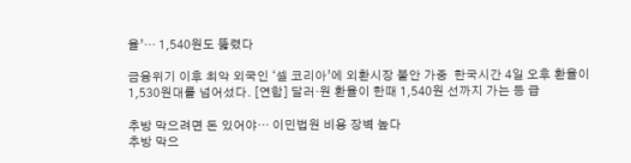율’… 1,540원도 뚫렸다

금융위기 이후 최악 외국인 ‘셀 코리아’에 외환시장 불안 가중  한국시간 4일 오후 환율이 1,530원대를 넘어섰다. [연합] 달러·원 환율이 한때 1,540원 선까지 가는 등 급

추방 막으려면 돈 있어야… 이민법원 비용 장벽 높다
추방 막으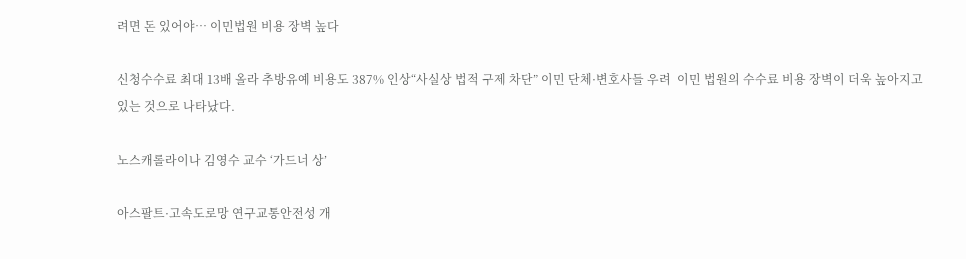려면 돈 있어야… 이민법원 비용 장벽 높다

신청수수료 최대 13배 올라 추방유예 비용도 387% 인상“사실상 법적 구제 차단” 이민 단체·변호사들 우려  이민 법원의 수수료 비용 장벽이 더욱 높아지고 있는 것으로 나타났다.

노스캐롤라이나 김영수 교수 ‘가드너 상’

아스팔트·고속도로망 연구교통안전성 개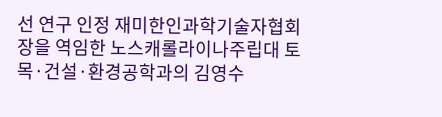선 연구 인정 재미한인과학기술자협회장을 역임한 노스캐롤라이나주립대 토목·건설·환경공학과의 김영수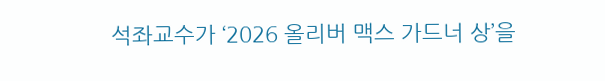석좌교수가 ‘2026 올리버 맥스 가드너 상’을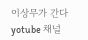이상무가 간다 yotube 채널